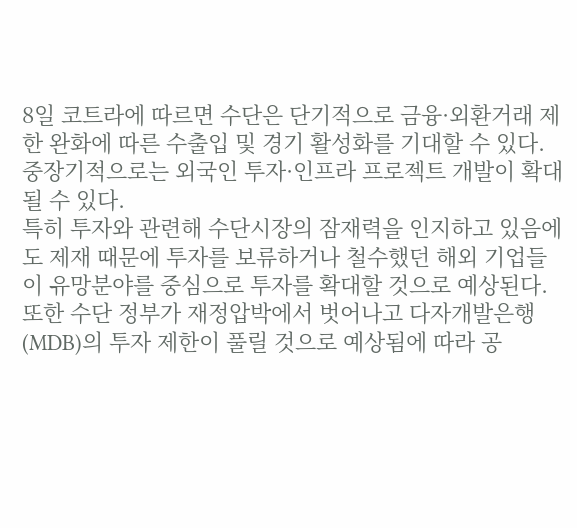8일 코트라에 따르면 수단은 단기적으로 금융·외환거래 제한 완화에 따른 수출입 및 경기 활성화를 기대할 수 있다. 중장기적으로는 외국인 투자·인프라 프로젝트 개발이 확대될 수 있다.
특히 투자와 관련해 수단시장의 잠재력을 인지하고 있음에도 제재 때문에 투자를 보류하거나 철수했던 해외 기업들이 유망분야를 중심으로 투자를 확대할 것으로 예상된다.
또한 수단 정부가 재정압박에서 벗어나고 다자개발은행(MDB)의 투자 제한이 풀릴 것으로 예상됨에 따라 공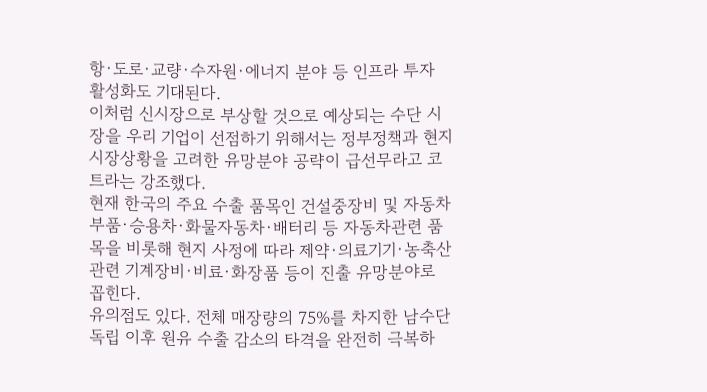항·도로·교량·수자원·에너지 분야 등 인프라 투자 활성화도 기대된다.
이처럼 신시장으로 부상할 것으로 예상되는 수단 시장을 우리 기업이 선점하기 위해서는 정부정책과 현지 시장상황을 고려한 유망분야 공략이 급선무라고 코트라는 강조했다.
현재 한국의 주요 수출 품목인 건설중장비 및 자동차부품·승용차·화물자동차·배터리 등 자동차관련 품목을 비롯해 현지 사정에 따라 제약·의료기기·농축산 관련 기계장비·비료·화장품 등이 진출 유망분야로 꼽힌다.
유의점도 있다. 전체 매장량의 75%를 차지한 남수단 독립 이후 원유 수출 감소의 타격을 완전히 극복하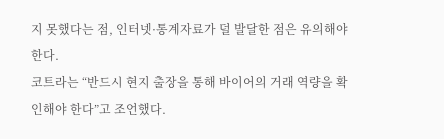지 못했다는 점, 인터넷·통계자료가 덜 발달한 점은 유의해야 한다.
코트라는 “반드시 현지 출장을 통해 바이어의 거래 역량을 확인해야 한다”고 조언했다.